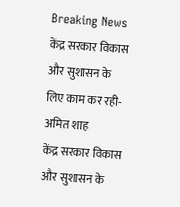Breaking News
केंद्र सरकार विकास और सुशासन के लिए काम कर रही- अमित शाह
केंद्र सरकार विकास और सुशासन के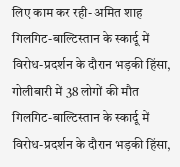लिए काम कर रही- अमित शाह
गिलगिट-बाल्टिस्तान के स्कार्दू में विरोध-प्रदर्शन के दौरान भड़की हिंसा, गोलीबारी में 38 लोगों की मौत
गिलगिट-बाल्टिस्तान के स्कार्दू में विरोध-प्रदर्शन के दौरान भड़की हिंसा,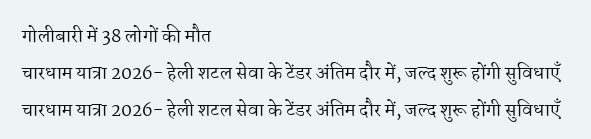गोलीबारी में 38 लोगों की मौत
चारधाम यात्रा 2026- हेली शटल सेवा के टेंडर अंतिम दौर में, जल्द शुरू होंगी सुविधाएँ
चारधाम यात्रा 2026- हेली शटल सेवा के टेंडर अंतिम दौर में, जल्द शुरू होंगी सुविधाएँ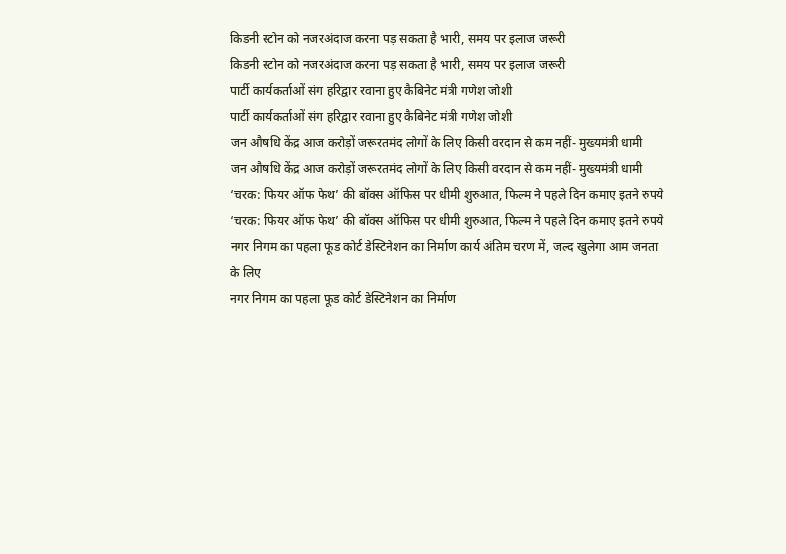किडनी स्टोन को नजरअंदाज करना पड़ सकता है भारी, समय पर इलाज जरूरी
किडनी स्टोन को नजरअंदाज करना पड़ सकता है भारी, समय पर इलाज जरूरी
पार्टी कार्यकर्ताओं संग हरिद्वार रवाना हुए कैबिनेट मंत्री गणेश जोशी
पार्टी कार्यकर्ताओं संग हरिद्वार रवाना हुए कैबिनेट मंत्री गणेश जोशी
जन औषधि केंद्र आज करोड़ों जरूरतमंद लोगों के लिए किसी वरदान से कम नहीं- मुख्यमंत्री धामी
जन औषधि केंद्र आज करोड़ों जरूरतमंद लोगों के लिए किसी वरदान से कम नहीं- मुख्यमंत्री धामी
‘चरक: फियर ऑफ फेथ’ की बॉक्स ऑफिस पर धीमी शुरुआत, फिल्म ने पहले दिन कमाए इतने रुपये
‘चरक: फियर ऑफ फेथ’ की बॉक्स ऑफिस पर धीमी शुरुआत, फिल्म ने पहले दिन कमाए इतने रुपये
नगर निगम का पहला फूड कोर्ट डेस्टिनेशन का निर्माण कार्य अंतिम चरण में, जल्द खुलेगा आम जनता के लिए
नगर निगम का पहला फूड कोर्ट डेस्टिनेशन का निर्माण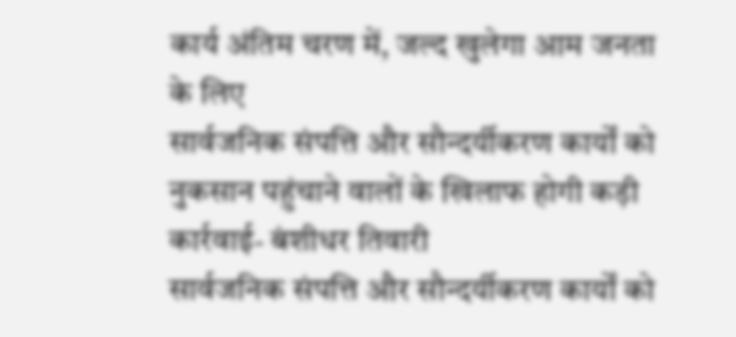कार्य अंतिम चरण में, जल्द खुलेगा आम जनता के लिए
सार्वजनिक संपत्ति और सौन्दर्यीकरण कार्यों को नुकसान पहुंचाने वालों के खिलाफ होगी कड़ी कार्रवाई- बंशीधर तिवारी
सार्वजनिक संपत्ति और सौन्दर्यीकरण कार्यों को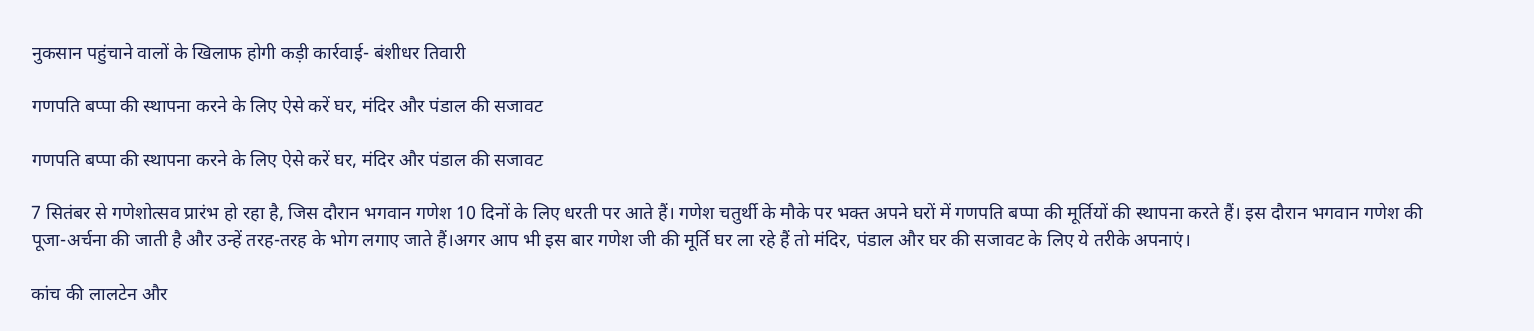नुकसान पहुंचाने वालों के खिलाफ होगी कड़ी कार्रवाई- बंशीधर तिवारी

गणपति बप्पा की स्थापना करने के लिए ऐसे करें घर, मंदिर और पंडाल की सजावट

गणपति बप्पा की स्थापना करने के लिए ऐसे करें घर, मंदिर और पंडाल की सजावट

7 सितंबर से गणेशोत्सव प्रारंभ हो रहा है, जिस दौरान भगवान गणेश 10 दिनों के लिए धरती पर आते हैं। गणेश चतुर्थी के मौके पर भक्त अपने घरों में गणपति बप्पा की मूर्तियों की स्थापना करते हैं। इस दौरान भगवान गणेश की पूजा-अर्चना की जाती है और उन्हें तरह-तरह के भोग लगाए जाते हैं।अगर आप भी इस बार गणेश जी की मूर्ति घर ला रहे हैं तो मंदिर, पंडाल और घर की सजावट के लिए ये तरीके अपनाएं।

कांच की लालटेन और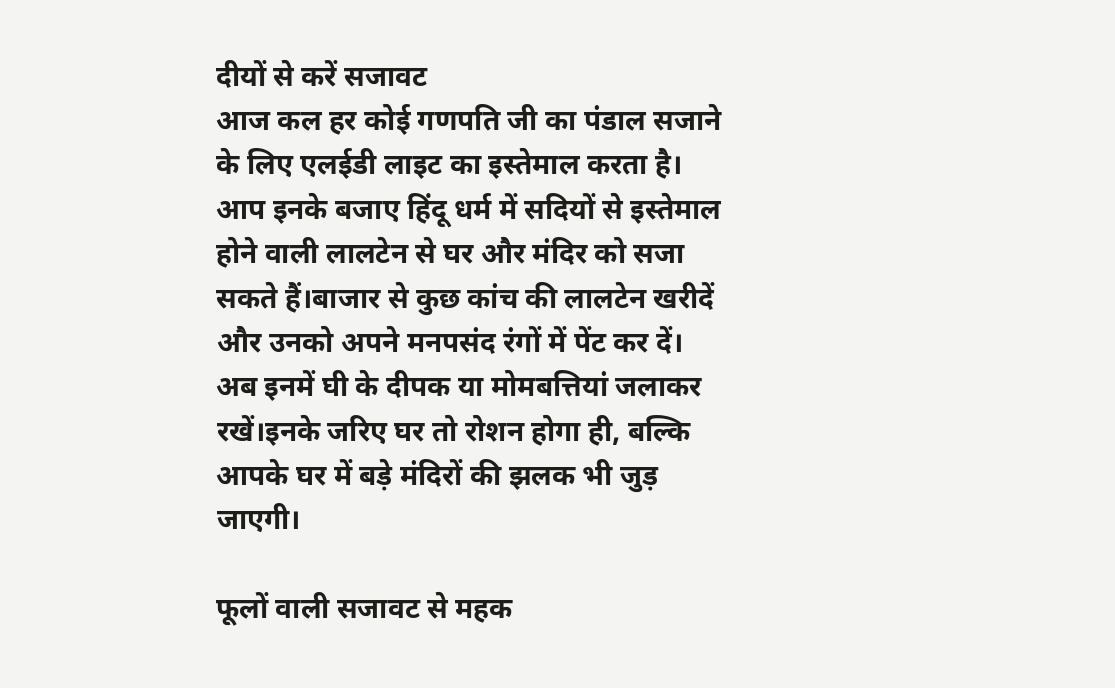दीयों से करें सजावट
आज कल हर कोई गणपति जी का पंडाल सजाने के लिए एलईडी लाइट का इस्तेमाल करता है। आप इनके बजाए हिंदू धर्म में सदियों से इस्तेमाल होने वाली लालटेन से घर और मंदिर को सजा सकते हैं।बाजार से कुछ कांच की लालटेन खरीदें और उनको अपने मनपसंद रंगों में पेंट कर दें। अब इनमें घी के दीपक या मोमबत्तियां जलाकर रखें।इनके जरिए घर तो रोशन होगा ही, बल्कि आपके घर में बड़े मंदिरों की झलक भी जुड़ जाएगी।

फूलों वाली सजावट से महक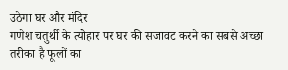उठेगा घर और मंदिर
गणेश चतुर्थी के त्योहार पर घर की सजावट करने का सबसे अच्छा तरीका है फूलों का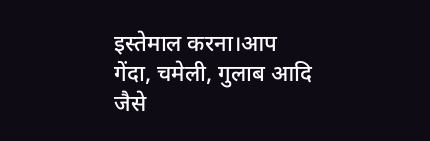इस्तेमाल करना।आप गेंदा, चमेली, गुलाब आदि जैसे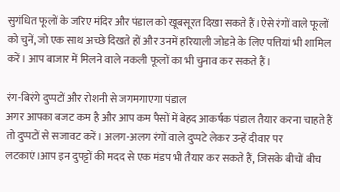सुगंधित फूलों के जरिए मंदिर और पंडाल को खूबसूरत दिखा सकते हैं।ऐसे रंगों वाले फूलों को चुनें, जो एक साथ अच्छे दिखते हों और उनमें हरियाली जोडऩे के लिए पत्तियां भी शामिल करें। आप बाजार में मिलने वाले नकली फूलों का भी चुनाव कर सकते हैं।

रंग-बिरंगे दुप्पटों और रोशनी से जगमगाएगा पंडाल
अगर आपका बजट कम है और आप कम पैसों में बेहद आकर्षक पंडाल तैयार करना चाहते हैं तो दुप्पटों से सजावट करें। अलग-अलग रंगों वाले दुप्पटे लेकर उन्हें दीवार पर लटकाएं।आप इन दुपट्टों की मदद से एक मंडप भी तैयार कर सकते हैं, जिसके बीचों बीच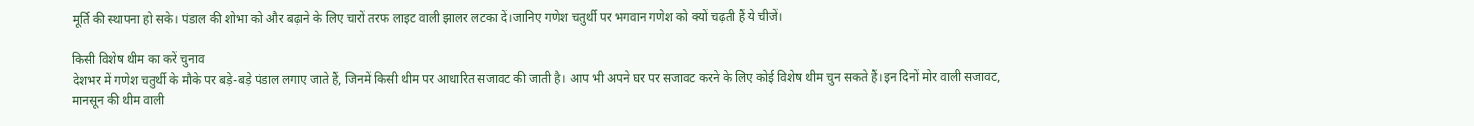मूर्ति की स्थापना हो सके। पंडाल की शोभा को और बढ़ाने के लिए चारों तरफ लाइट वाली झालर लटका दें।जानिए गणेश चतुर्थी पर भगवान गणेश को क्यों चढ़ती हैं ये चीजें।

किसी विशेष थीम का करें चुनाव
देशभर में गणेश चतुर्थी के मौके पर बड़े-बड़े पंडाल लगाए जाते हैं, जिनमें किसी थीम पर आधारित सजावट की जाती है। आप भी अपने घर पर सजावट करने के लिए कोई विशेष थीम चुन सकते हैं।इन दिनों मोर वाली सजावट, मानसून की थीम वाली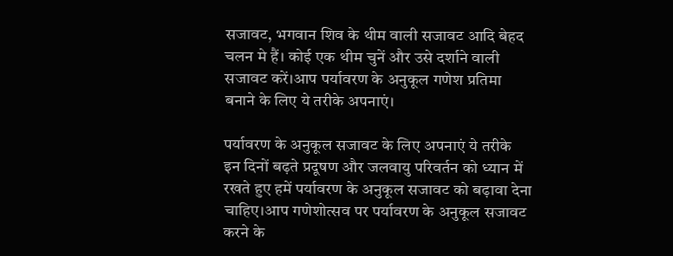सजावट, भगवान शिव के थीम वाली सजावट आदि बेहद चलन मे हैं। कोई एक थीम चुनें और उसे दर्शाने वाली सजावट करें।आप पर्यावरण के अनुकूल गणेश प्रतिमा बनाने के लिए ये तरीके अपनाएं।

पर्यावरण के अनुकूल सजावट के लिए अपनाएं ये तरीके
इन दिनों बढ़ते प्रदूषण और जलवायु परिवर्तन को ध्यान में रखते हुए हमें पर्यावरण के अनुकूल सजावट को बढ़ावा देना चाहिए।आप गणेशोत्सव पर पर्यावरण के अनुकूल सजावट करने के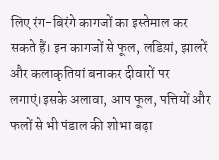लिए रंग-बिरंगे कागजों का इस्तेमाल कर सकते हैं। इन कागजों से फूल, लडिय़ां, झालरें और कलाकृतियां बनाकर दीवारों पर लगाएं।इसके अलावा, आप फूल, पत्तियों और फलों से भी पंडाल की शोभा बढ़ा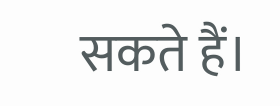सकते हैं।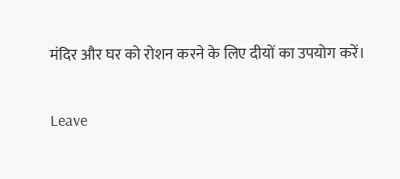मंदिर और घर को रोशन करने के लिए दीयों का उपयोग करें।

Leave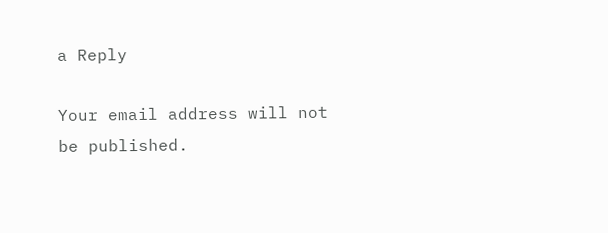a Reply

Your email address will not be published.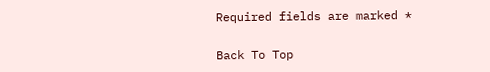Required fields are marked *

Back To Top